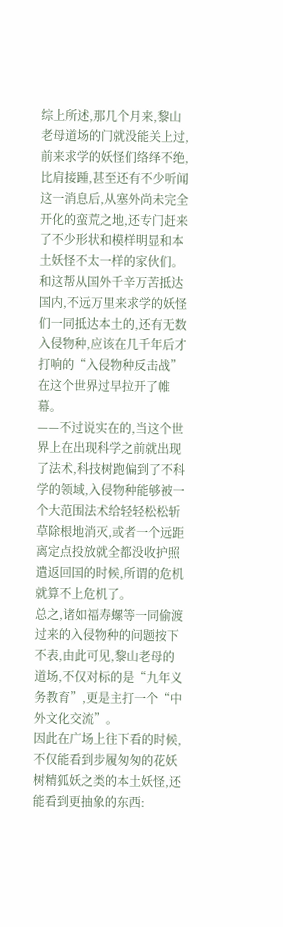综上所述,那几个月来,黎山老母道场的门就没能关上过,前来求学的妖怪们络绎不绝,比肩接踵,甚至还有不少听闻这一消息后,从塞外尚未完全开化的蛮荒之地,还专门赶来了不少形状和模样明显和本土妖怪不太一样的家伙们。
和这帮从国外千辛万苦抵达国内,不远万里来求学的妖怪们一同抵达本土的,还有无数入侵物种,应该在几千年后才打响的“入侵物种反击战”在这个世界过早拉开了帷幕。
——不过说实在的,当这个世界上在出现科学之前就出现了法术,科技树跑偏到了不科学的领域,入侵物种能够被一个大范围法术给轻轻松松斩草除根地消灭,或者一个远距离定点投放就全都没收护照遣返回国的时候,所谓的危机就算不上危机了。
总之,诸如福寿螺等一同偷渡过来的入侵物种的问题按下不表,由此可见,黎山老母的道场,不仅对标的是“九年义务教育”,更是主打一个“中外文化交流”。
因此在广场上往下看的时候,不仅能看到步履匆匆的花妖树精狐妖之类的本土妖怪,还能看到更抽象的东西: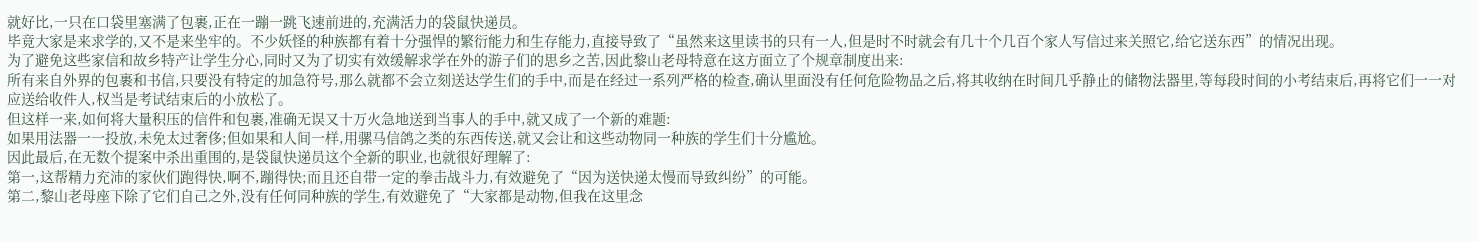就好比,一只在口袋里塞满了包裹,正在一蹦一跳飞速前进的,充满活力的袋鼠快递员。
毕竟大家是来求学的,又不是来坐牢的。不少妖怪的种族都有着十分强悍的繁衍能力和生存能力,直接导致了“虽然来这里读书的只有一人,但是时不时就会有几十个几百个家人写信过来关照它,给它送东西”的情况出现。
为了避免这些家信和故乡特产让学生分心,同时又为了切实有效缓解求学在外的游子们的思乡之苦,因此黎山老母特意在这方面立了个规章制度出来:
所有来自外界的包裹和书信,只要没有特定的加急符号,那么就都不会立刻送达学生们的手中,而是在经过一系列严格的检查,确认里面没有任何危险物品之后,将其收纳在时间几乎静止的储物法器里,等每段时间的小考结束后,再将它们一一对应送给收件人,权当是考试结束后的小放松了。
但这样一来,如何将大量积压的信件和包裹,准确无误又十万火急地送到当事人的手中,就又成了一个新的难题:
如果用法器一一投放,未免太过奢侈;但如果和人间一样,用骡马信鸽之类的东西传送,就又会让和这些动物同一种族的学生们十分尴尬。
因此最后,在无数个提案中杀出重围的,是袋鼠快递员这个全新的职业,也就很好理解了:
第一,这帮精力充沛的家伙们跑得快,啊不,蹦得快;而且还自带一定的拳击战斗力,有效避免了“因为送快递太慢而导致纠纷”的可能。
第二,黎山老母座下除了它们自己之外,没有任何同种族的学生,有效避免了“大家都是动物,但我在这里念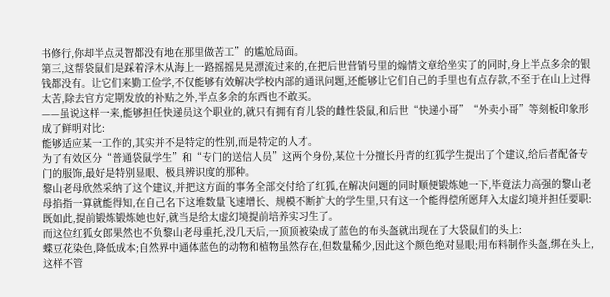书修行,你却半点灵智都没有地在那里做苦工”的尴尬局面。
第三,这帮袋鼠们是踩着浮木从海上一路摇摇晃晃漂流过来的,在把后世营销号里的煽情文章给坐实了的同时,身上半点多余的银钱都没有。让它们来勤工俭学,不仅能够有效解决学校内部的通讯问题,还能够让它们自己的手里也有点存款,不至于在山上过得太苦,除去官方定期发放的补贴之外,半点多余的东西也不敢买。
——虽说这样一来,能够担任快递员这个职业的,就只有拥有育儿袋的雌性袋鼠,和后世“快递小哥”“外卖小哥”等刻板印象形成了鲜明对比:
能够适应某一工作的,其实并不是特定的性别,而是特定的人才。
为了有效区分“普通袋鼠学生”和“专门的送信人员”这两个身份,某位十分擅长丹青的红狐学生提出了个建议,给后者配备专门的服饰,最好是特别显眼、极具辨识度的那种。
黎山老母欣然采纳了这个建议,并把这方面的事务全部交付给了红狐,在解决问题的同时顺便锻炼她一下,毕竟法力高强的黎山老母掐指一算就能得知,在自己名下这堆数量飞速增长、规模不断扩大的学生里,只有这一个能得偿所愿拜入太虚幻境并担任要职:
既如此,提前锻炼锻炼她也好,就当是给太虚幻境提前培养实习生了。
而这位红狐女郎果然也不负黎山老母重托,没几天后,一顶顶被染成了蓝色的布头盔就出现在了大袋鼠们的头上:
蝶豆花染色,降低成本;自然界中通体蓝色的动物和植物虽然存在,但数量稀少,因此这个颜色绝对显眼;用布料制作头盔,绑在头上,这样不管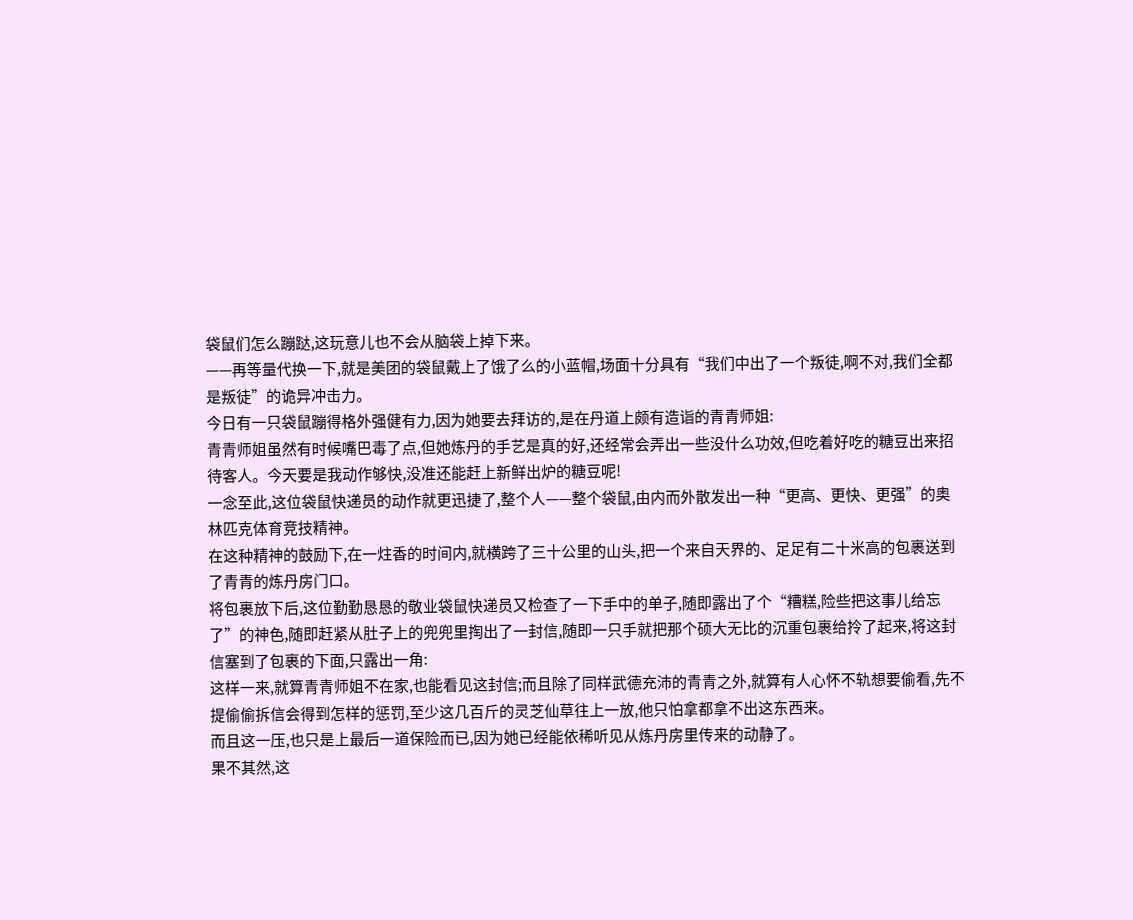袋鼠们怎么蹦跶,这玩意儿也不会从脑袋上掉下来。
——再等量代换一下,就是美团的袋鼠戴上了饿了么的小蓝帽,场面十分具有“我们中出了一个叛徒,啊不对,我们全都是叛徒”的诡异冲击力。
今日有一只袋鼠蹦得格外强健有力,因为她要去拜访的,是在丹道上颇有造诣的青青师姐:
青青师姐虽然有时候嘴巴毒了点,但她炼丹的手艺是真的好,还经常会弄出一些没什么功效,但吃着好吃的糖豆出来招待客人。今天要是我动作够快,没准还能赶上新鲜出炉的糖豆呢!
一念至此,这位袋鼠快递员的动作就更迅捷了,整个人——整个袋鼠,由内而外散发出一种“更高、更快、更强”的奥林匹克体育竞技精神。
在这种精神的鼓励下,在一炷香的时间内,就横跨了三十公里的山头,把一个来自天界的、足足有二十米高的包裹送到了青青的炼丹房门口。
将包裹放下后,这位勤勤恳恳的敬业袋鼠快递员又检查了一下手中的单子,随即露出了个“糟糕,险些把这事儿给忘了”的神色,随即赶紧从肚子上的兜兜里掏出了一封信,随即一只手就把那个硕大无比的沉重包裹给拎了起来,将这封信塞到了包裹的下面,只露出一角:
这样一来,就算青青师姐不在家,也能看见这封信;而且除了同样武德充沛的青青之外,就算有人心怀不轨想要偷看,先不提偷偷拆信会得到怎样的惩罚,至少这几百斤的灵芝仙草往上一放,他只怕拿都拿不出这东西来。
而且这一压,也只是上最后一道保险而已,因为她已经能依稀听见从炼丹房里传来的动静了。
果不其然,这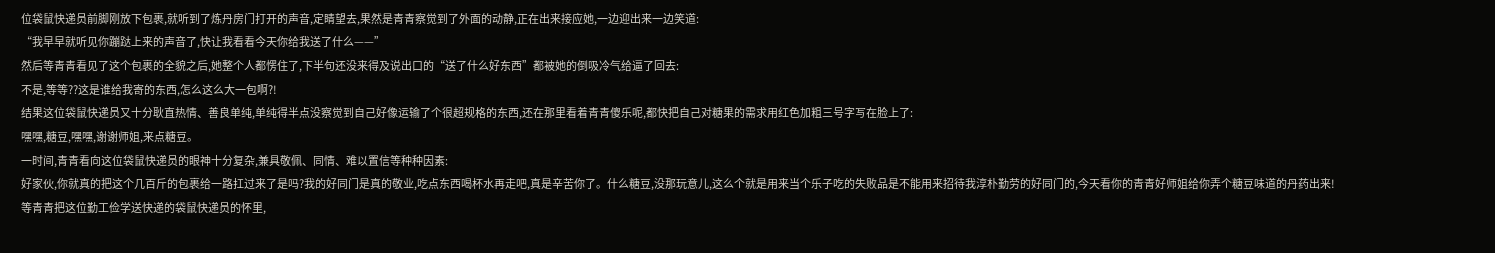位袋鼠快递员前脚刚放下包裹,就听到了炼丹房门打开的声音,定睛望去,果然是青青察觉到了外面的动静,正在出来接应她,一边迎出来一边笑道:
“我早早就听见你蹦跶上来的声音了,快让我看看今天你给我送了什么——”
然后等青青看见了这个包裹的全貌之后,她整个人都愣住了,下半句还没来得及说出口的“送了什么好东西”都被她的倒吸冷气给逼了回去:
不是,等等??这是谁给我寄的东西,怎么这么大一包啊?!
结果这位袋鼠快递员又十分耿直热情、善良单纯,单纯得半点没察觉到自己好像运输了个很超规格的东西,还在那里看着青青傻乐呢,都快把自己对糖果的需求用红色加粗三号字写在脸上了:
嘿嘿,糖豆,嘿嘿,谢谢师姐,来点糖豆。
一时间,青青看向这位袋鼠快递员的眼神十分复杂,兼具敬佩、同情、难以置信等种种因素:
好家伙,你就真的把这个几百斤的包裹给一路扛过来了是吗?我的好同门是真的敬业,吃点东西喝杯水再走吧,真是辛苦你了。什么糖豆,没那玩意儿,这么个就是用来当个乐子吃的失败品是不能用来招待我淳朴勤劳的好同门的,今天看你的青青好师姐给你弄个糖豆味道的丹药出来!
等青青把这位勤工俭学送快递的袋鼠快递员的怀里,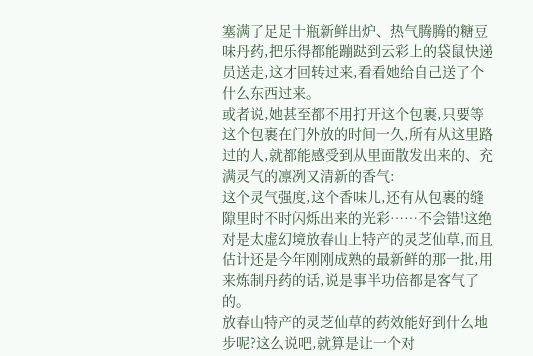塞满了足足十瓶新鲜出炉、热气腾腾的糖豆味丹药,把乐得都能蹦跶到云彩上的袋鼠快递员送走,这才回转过来,看看她给自己送了个什么东西过来。
或者说,她甚至都不用打开这个包裹,只要等这个包裹在门外放的时间一久,所有从这里路过的人,就都能感受到从里面散发出来的、充满灵气的凛冽又清新的香气:
这个灵气强度,这个香味儿,还有从包裹的缝隙里时不时闪烁出来的光彩……不会错!这绝对是太虚幻境放春山上特产的灵芝仙草,而且估计还是今年刚刚成熟的最新鲜的那一批,用来炼制丹药的话,说是事半功倍都是客气了的。
放春山特产的灵芝仙草的药效能好到什么地步呢?这么说吧,就算是让一个对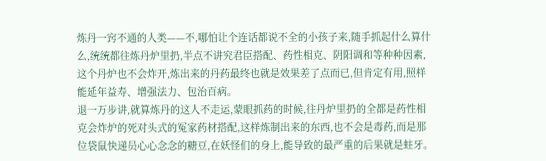炼丹一窍不通的人类——不,哪怕让个连话都说不全的小孩子来,随手抓起什么算什么,统统都往炼丹炉里扔,半点不讲究君臣搭配、药性相克、阴阳调和等种种因素,这个丹炉也不会炸开,炼出来的丹药最终也就是效果差了点而已,但肯定有用,照样能延年益寿、增强法力、包治百病。
退一万步讲,就算炼丹的这人不走运,蒙眼抓药的时候,往丹炉里扔的全都是药性相克会炸炉的死对头式的冤家药材搭配,这样炼制出来的东西,也不会是毒药,而是那位袋鼠快递员心心念念的糖豆,在妖怪们的身上,能导致的最严重的后果就是蛀牙。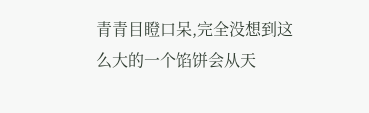青青目瞪口呆,完全没想到这么大的一个馅饼会从天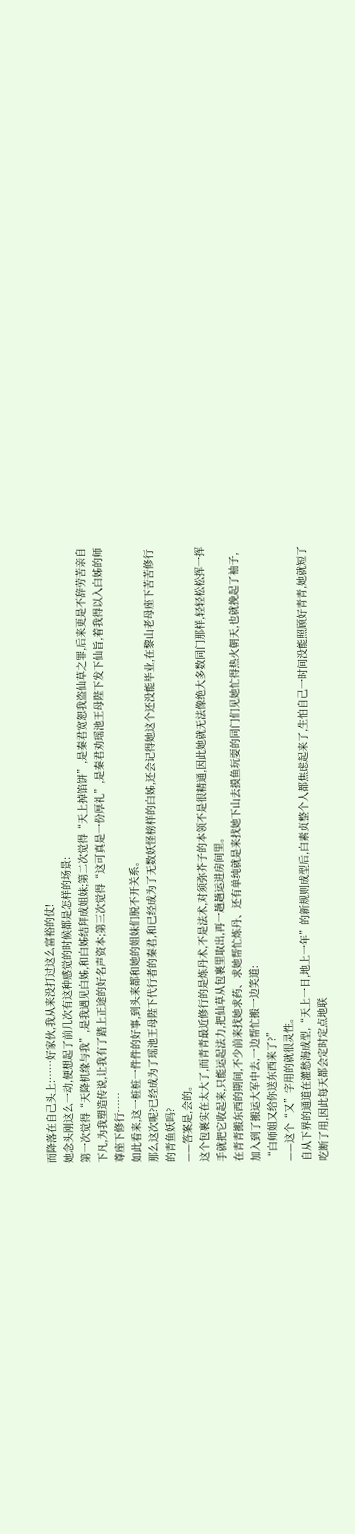而降落在自己头上:……好家伙,我从来没打过这么富裕的仗!
她念头刚这么一动,便想起了前几次有这种感觉的时候都是怎样的场景:
第一次觉得“天降机缘与我”,是我遇见白姊,和白姊结拜成姐妹;第二次觉得“天上掉馅饼”,是秦君宽恕我盗仙草之罪,后来更是不辞劳苦亲自下凡,为我塑造传说,让我有了踏上正途的好名声资本;第三次觉得“这可真是一份厚礼”,是秦君劝瑶池王母陛下发下仙旨,着我得以入白姊的师尊座下修行……
如此看来,这一桩桩一件件的好事,到头来都和她的姐妹们脱不开关系。
那么这次呢?已经成为了瑶池王母陛下代行者的秦君,和已经成为了无数妖怪榜样的白姊,还会记得她这个还没能毕业,在黎山老母座下苦苦修行的青鱼妖吗?
——答案是,会的。
这个包裹实在太大了,而青青最近修行的是炼丹术,不是法术,对须弥芥子的本领不是很精通,因此她就无法像绝大多数同门那样,轻轻松松挥一挥手就把它收起来,只能运起法力,把仙草从包裹里取出,再一趟趟运进房间里。
在青青搬东西的期间,不少前来找她求药、求她帮忙炼丹、还有单纯就是来找她下山去摸鱼玩耍的同门们见她忙得热火朝天,也就挽起了袖子,加入到了搬运大军中去,一边帮忙搬一边笑道:
“白师姐又给你送东西来了?”
——这个“又”字用的就很灵性。
自从下界的通道在灌愁海成型,“天上一日,地上一年”的新规则成型后,白素贞整个人都焦虑起来了,生怕自己一时间没能照顾好青青,她就短了吃断了用,因此每天都会定时定点地联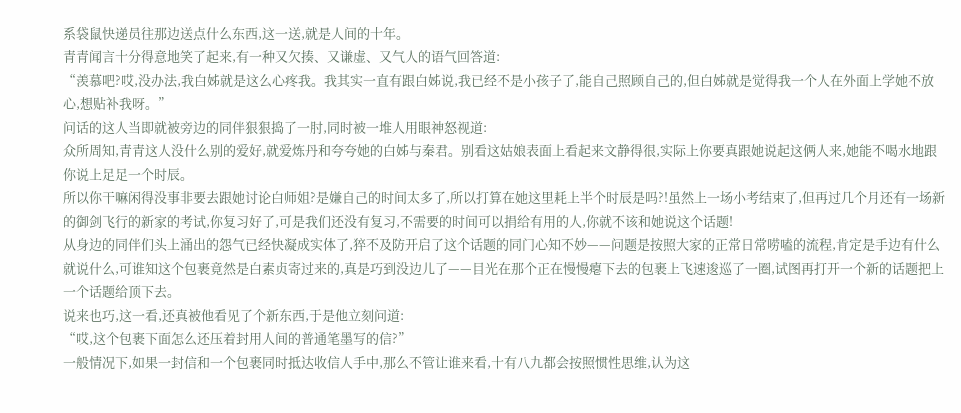系袋鼠快递员往那边送点什么东西,这一送,就是人间的十年。
青青闻言十分得意地笑了起来,有一种又欠揍、又谦虚、又气人的语气回答道:
“羡慕吧?哎,没办法,我白姊就是这么心疼我。我其实一直有跟白姊说,我已经不是小孩子了,能自己照顾自己的,但白姊就是觉得我一个人在外面上学她不放心,想贴补我呀。”
问话的这人当即就被旁边的同伴狠狠捣了一肘,同时被一堆人用眼神怒视道:
众所周知,青青这人没什么别的爱好,就爱炼丹和夸夸她的白姊与秦君。别看这姑娘表面上看起来文静得很,实际上你要真跟她说起这俩人来,她能不喝水地跟你说上足足一个时辰。
所以你干嘛闲得没事非要去跟她讨论白师姐?是嫌自己的时间太多了,所以打算在她这里耗上半个时辰是吗?!虽然上一场小考结束了,但再过几个月还有一场新的御剑飞行的新家的考试,你复习好了,可是我们还没有复习,不需要的时间可以捐给有用的人,你就不该和她说这个话题!
从身边的同伴们头上涌出的怨气已经快凝成实体了,猝不及防开启了这个话题的同门心知不妙——问题是按照大家的正常日常唠嗑的流程,肯定是手边有什么就说什么,可谁知这个包裹竟然是白素贞寄过来的,真是巧到没边儿了——目光在那个正在慢慢瘪下去的包裹上飞速逡巡了一圈,试图再打开一个新的话题把上一个话题给顶下去。
说来也巧,这一看,还真被他看见了个新东西,于是他立刻问道:
“哎,这个包裹下面怎么还压着封用人间的普通笔墨写的信?”
一般情况下,如果一封信和一个包裹同时抵达收信人手中,那么不管让谁来看,十有八九都会按照惯性思维,认为这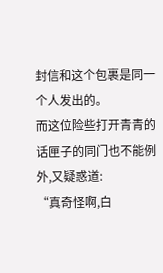封信和这个包裹是同一个人发出的。
而这位险些打开青青的话匣子的同门也不能例外,又疑惑道:
“真奇怪啊,白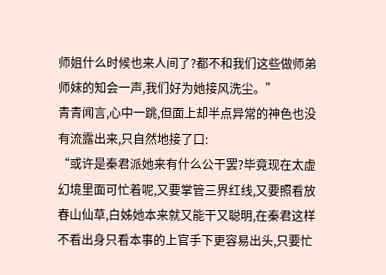师姐什么时候也来人间了?都不和我们这些做师弟师妹的知会一声,我们好为她接风洗尘。”
青青闻言,心中一跳,但面上却半点异常的神色也没有流露出来,只自然地接了口:
“或许是秦君派她来有什么公干罢?毕竟现在太虚幻境里面可忙着呢,又要掌管三界红线,又要照看放春山仙草,白姊她本来就又能干又聪明,在秦君这样不看出身只看本事的上官手下更容易出头,只要忙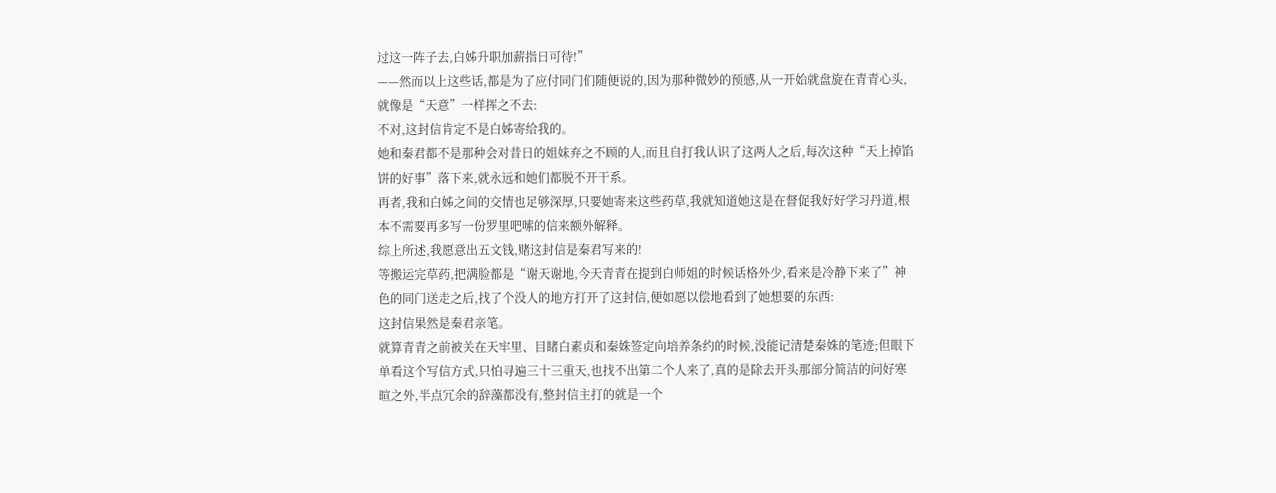过这一阵子去,白姊升职加薪指日可待!”
——然而以上这些话,都是为了应付同门们随便说的,因为那种微妙的预感,从一开始就盘旋在青青心头,就像是“天意”一样挥之不去:
不对,这封信肯定不是白姊寄给我的。
她和秦君都不是那种会对昔日的姐妹弃之不顾的人,而且自打我认识了这两人之后,每次这种“天上掉馅饼的好事”落下来,就永远和她们都脱不开干系。
再者,我和白姊之间的交情也足够深厚,只要她寄来这些药草,我就知道她这是在督促我好好学习丹道,根本不需要再多写一份罗里吧嗦的信来额外解释。
综上所述,我愿意出五文钱,赌这封信是秦君写来的!
等搬运完草药,把满脸都是“谢天谢地,今天青青在提到白师姐的时候话格外少,看来是冷静下来了”神色的同门送走之后,找了个没人的地方打开了这封信,便如愿以偿地看到了她想要的东西:
这封信果然是秦君亲笔。
就算青青之前被关在天牢里、目睹白素贞和秦姝签定向培养条约的时候,没能记清楚秦姝的笔迹;但眼下单看这个写信方式,只怕寻遍三十三重天,也找不出第二个人来了,真的是除去开头那部分简洁的问好寒暄之外,半点冗余的辞藻都没有,整封信主打的就是一个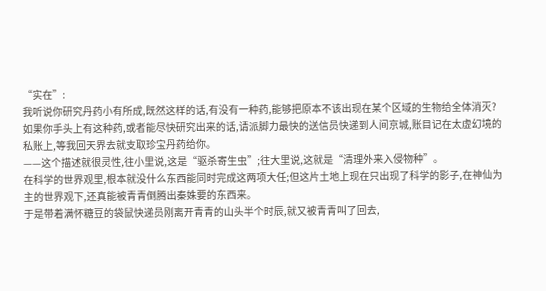“实在”:
我听说你研究丹药小有所成,既然这样的话,有没有一种药,能够把原本不该出现在某个区域的生物给全体消灭?如果你手头上有这种药,或者能尽快研究出来的话,请派脚力最快的送信员快递到人间京城,账目记在太虚幻境的私账上,等我回天界去就支取珍宝丹药给你。
——这个描述就很灵性,往小里说,这是“驱杀寄生虫”;往大里说,这就是“清理外来入侵物种”。
在科学的世界观里,根本就没什么东西能同时完成这两项大任;但这片土地上现在只出现了科学的影子,在神仙为主的世界观下,还真能被青青倒腾出秦姝要的东西来。
于是带着满怀糖豆的袋鼠快递员刚离开青青的山头半个时辰,就又被青青叫了回去,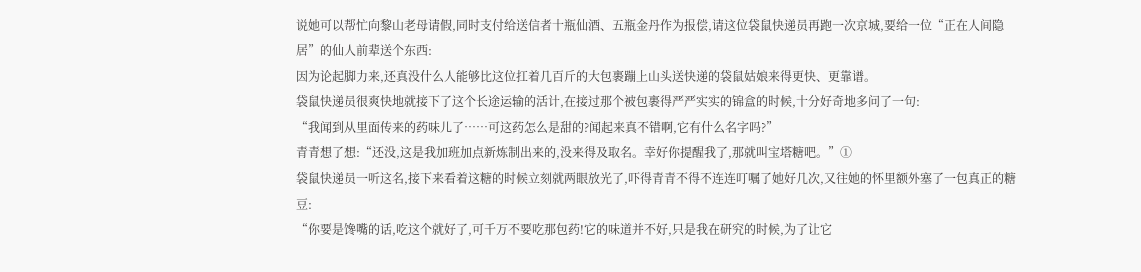说她可以帮忙向黎山老母请假,同时支付给送信者十瓶仙酒、五瓶金丹作为报偿,请这位袋鼠快递员再跑一次京城,要给一位“正在人间隐居”的仙人前辈送个东西:
因为论起脚力来,还真没什么人能够比这位扛着几百斤的大包裹蹦上山头送快递的袋鼠姑娘来得更快、更靠谱。
袋鼠快递员很爽快地就接下了这个长途运输的活计,在接过那个被包裹得严严实实的锦盒的时候,十分好奇地多问了一句:
“我闻到从里面传来的药味儿了……可这药怎么是甜的?闻起来真不错啊,它有什么名字吗?”
青青想了想:“还没,这是我加班加点新炼制出来的,没来得及取名。幸好你提醒我了,那就叫宝塔糖吧。”①
袋鼠快递员一听这名,接下来看着这糖的时候立刻就两眼放光了,吓得青青不得不连连叮嘱了她好几次,又往她的怀里额外塞了一包真正的糖豆:
“你要是馋嘴的话,吃这个就好了,可千万不要吃那包药!它的味道并不好,只是我在研究的时候,为了让它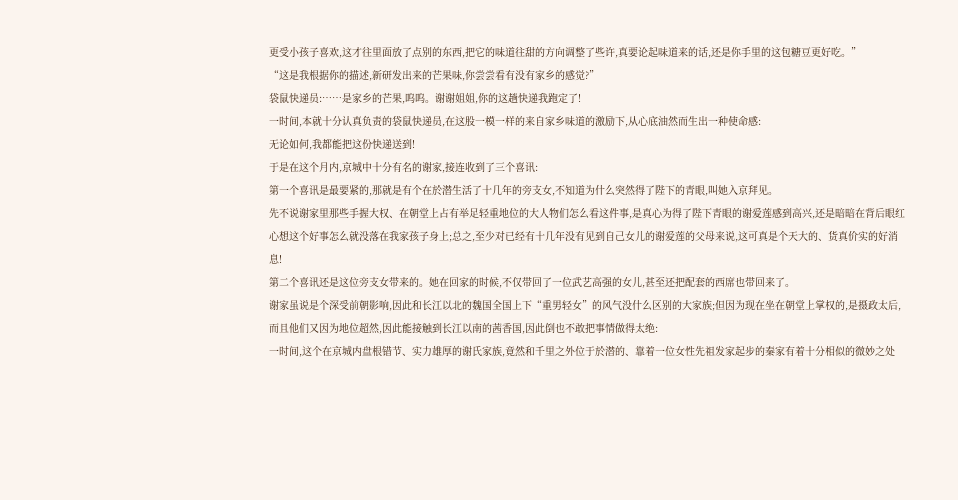更受小孩子喜欢,这才往里面放了点别的东西,把它的味道往甜的方向调整了些许,真要论起味道来的话,还是你手里的这包糖豆更好吃。”
“这是我根据你的描述,新研发出来的芒果味,你尝尝看有没有家乡的感觉?”
袋鼠快递员:……是家乡的芒果,呜呜。谢谢姐姐,你的这趟快递我跑定了!
一时间,本就十分认真负责的袋鼠快递员,在这股一模一样的来自家乡味道的激励下,从心底油然而生出一种使命感:
无论如何,我都能把这份快递送到!
于是在这个月内,京城中十分有名的谢家,接连收到了三个喜讯:
第一个喜讯是最要紧的,那就是有个在於潜生活了十几年的旁支女,不知道为什么突然得了陛下的青眼,叫她入京拜见。
先不说谢家里那些手握大权、在朝堂上占有举足轻重地位的大人物们怎么看这件事,是真心为得了陛下青眼的谢爱莲感到高兴,还是暗暗在背后眼红心想这个好事怎么就没落在我家孩子身上;总之,至少对已经有十几年没有见到自己女儿的谢爱莲的父母来说,这可真是个天大的、货真价实的好消息!
第二个喜讯还是这位旁支女带来的。她在回家的时候,不仅带回了一位武艺高强的女儿,甚至还把配套的西席也带回来了。
谢家虽说是个深受前朝影响,因此和长江以北的魏国全国上下“重男轻女”的风气没什么区别的大家族;但因为现在坐在朝堂上掌权的,是摄政太后,而且他们又因为地位超然,因此能接触到长江以南的茜香国,因此倒也不敢把事情做得太绝:
一时间,这个在京城内盘根错节、实力雄厚的谢氏家族,竟然和千里之外位于於潜的、靠着一位女性先祖发家起步的秦家有着十分相似的微妙之处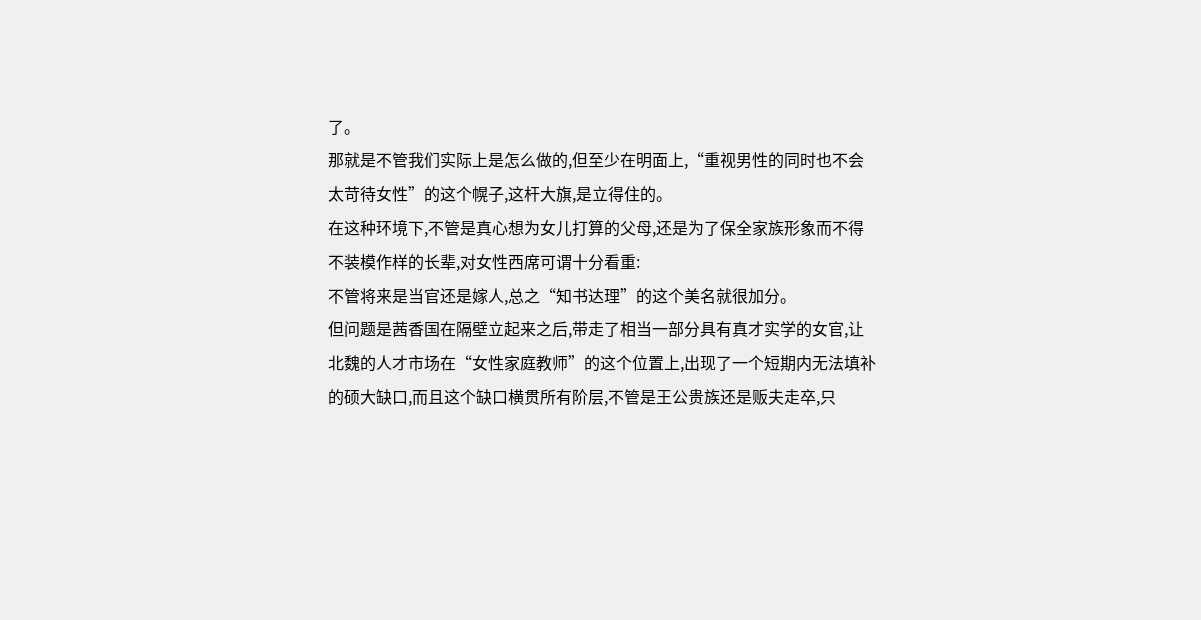了。
那就是不管我们实际上是怎么做的,但至少在明面上,“重视男性的同时也不会太苛待女性”的这个幌子,这杆大旗,是立得住的。
在这种环境下,不管是真心想为女儿打算的父母,还是为了保全家族形象而不得不装模作样的长辈,对女性西席可谓十分看重:
不管将来是当官还是嫁人,总之“知书达理”的这个美名就很加分。
但问题是茜香国在隔壁立起来之后,带走了相当一部分具有真才实学的女官,让北魏的人才市场在“女性家庭教师”的这个位置上,出现了一个短期内无法填补的硕大缺口,而且这个缺口横贯所有阶层,不管是王公贵族还是贩夫走卒,只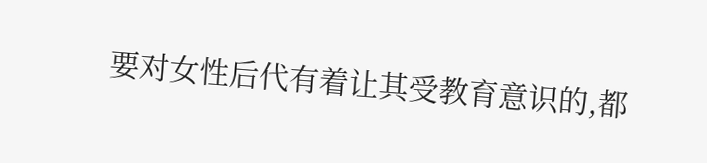要对女性后代有着让其受教育意识的,都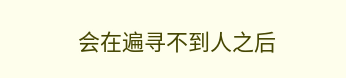会在遍寻不到人之后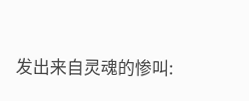发出来自灵魂的惨叫: